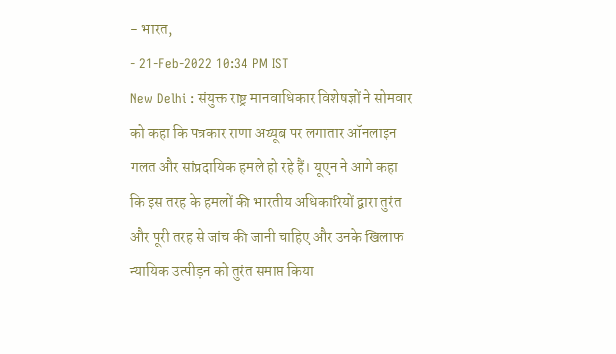- भारत,
- 21-Feb-2022 10:34 PM IST
New Delhi : संयुक्त राष्ट्र मानवाधिकार विशेषज्ञों ने सोमवार को कहा कि पत्रकार राणा अय्यूब पर लगातार ऑनलाइन गलत और सांप्रदायिक हमले हो रहे हैं। यूएन ने आगे कहा कि इस तरह के हमलों की भारतीय अधिकारियों द्वारा तुरंत और पूरी तरह से जांच की जानी चाहिए और उनके खिलाफ न्यायिक उत्पीड़न को तुरंत समाप्त किया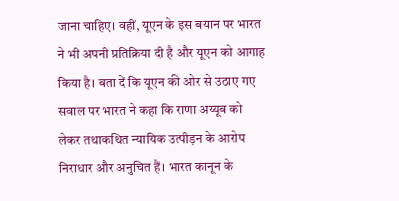जाना चाहिए। वहीं, यूएन के इस बयान पर भारत ने भी अपनी प्रतिक्रिया दी है और यूएन को आगाह किया है। बता दें कि यूएन की ओर से उठाए गए सवाल पर भारत ने कहा कि राणा अय्यूब को लेकर तथाकथित न्यायिक उत्पीड़न के आरोप निराधार और अनुचित हैं। भारत कानून के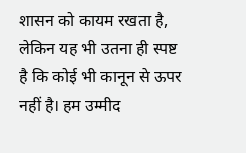शासन को कायम रखता है, लेकिन यह भी उतना ही स्पष्ट है कि कोई भी कानून से ऊपर नहीं है। हम उम्मीद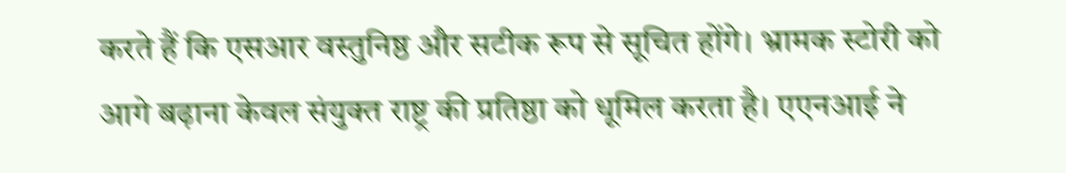करते हैं कि एसआर वस्तुनिष्ठ और सटीक रूप से सूचित होंगे। भ्रामक स्टोरी को आगे बढ़ाना केवल संयुक्त राष्ट्र की प्रतिष्ठा को धूमिल करता है। एएनआई ने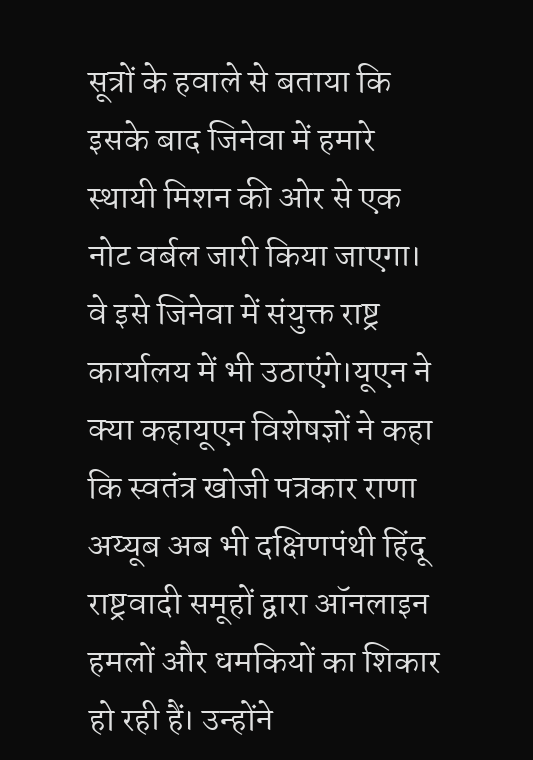सूत्रों के हवाले से बताया कि इसके बाद जिनेवा में हमारे स्थायी मिशन की ओर से एक नोट वर्बल जारी किया जाएगा। वे इसे जिनेवा में संयुक्त राष्ट्र कार्यालय में भी उठाएंगे।यूएन ने क्या कहायूएन विशेषज्ञों ने कहा कि स्वतंत्र खोजी पत्रकार राणा अय्यूब अब भी दक्षिणपंथी हिंदू राष्ट्रवादी समूहों द्वारा ऑनलाइन हमलों और धमकियों का शिकार हो रही हैं। उन्होंने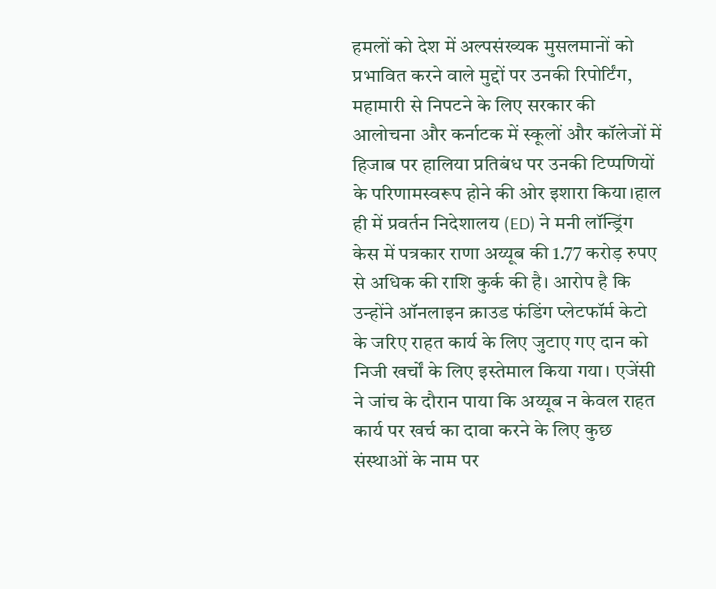हमलों को देश में अल्पसंख्यक मुसलमानों को प्रभावित करने वाले मुद्दों पर उनकी रिपोर्टिंग, महामारी से निपटने के लिए सरकार की आलोचना और कर्नाटक में स्कूलों और कॉलेजों में हिजाब पर हालिया प्रतिबंध पर उनकी टिप्पणियों के परिणामस्वरूप होने की ओर इशारा किया।हाल ही में प्रवर्तन निदेशालय (ED) ने मनी लॉन्ड्रिंग केस में पत्रकार राणा अय्यूब की 1.77 करोड़ रुपए से अधिक की राशि कुर्क की है। आरोप है कि उन्होंने ऑनलाइन क्राउड फंडिंग प्लेटफॉर्म केटो के जरिए राहत कार्य के लिए जुटाए गए दान को निजी खर्चों के लिए इस्तेमाल किया गया। एजेंसी ने जांच के दौरान पाया कि अय्यूब न केवल राहत कार्य पर खर्च का दावा करने के लिए कुछ संस्थाओं के नाम पर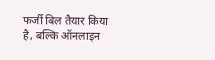फर्जी बिल तैयार किया है, बल्कि ऑनलाइन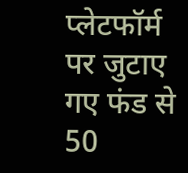प्लेटफॉर्म पर जुटाए गए फंड से 50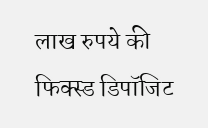लाख रुपये की फिक्स्ड डिपॉजिट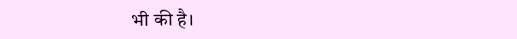भी की है।